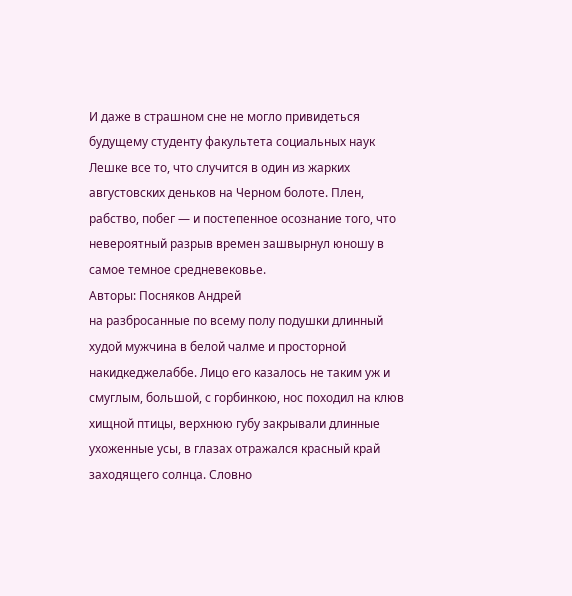И даже в страшном сне не могло привидеться будущему студенту факультета социальных наук Лешке все то, что случится в один из жарких августовских деньков на Черном болоте. Плен, рабство, побег — и постепенное осознание того, что невероятный разрыв времен зашвырнул юношу в самое темное средневековье.
Авторы: Посняков Андрей
на разбросанные по всему полу подушки длинный худой мужчина в белой чалме и просторной накидкеджелаббе. Лицо его казалось не таким уж и смуглым, большой, с горбинкою, нос походил на клюв хищной птицы, верхнюю губу закрывали длинные ухоженные усы, в глазах отражался красный край заходящего солнца. Словно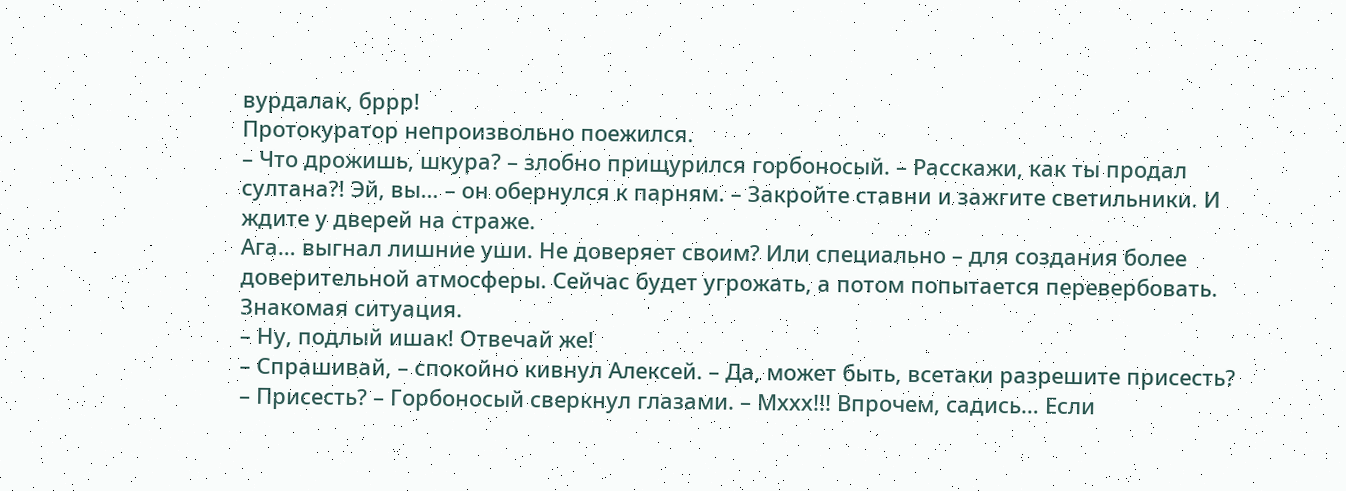вурдалак, бррр!
Протокуратор непроизвольно поежился.
– Что дрожишь, шкура? – злобно прищурился горбоносый. – Расскажи, как ты продал султана?! Эй, вы… – он обернулся к парням. – Закройте ставни и зажгите светильники. И ждите у дверей на страже.
Ага… выгнал лишние уши. Не доверяет своим? Или специально – для создания более доверительной атмосферы. Сейчас будет угрожать, а потом попытается перевербовать. Знакомая ситуация.
– Ну, подлый ишак! Отвечай же!
– Спрашивай, – спокойно кивнул Алексей. – Да, может быть, всетаки разрешите присесть?
– Присесть? – Горбоносый сверкнул глазами. – Мххх!!! Впрочем, садись… Если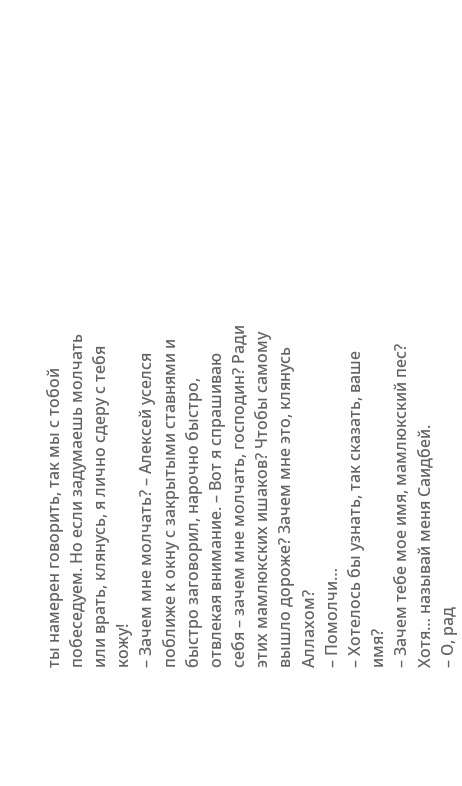ты намерен говорить, так мы с тобой побеседуем. Но если задумаешь молчать или врать, клянусь, я лично сдеру с тебя кожу!
– Зачем мне молчать? – Алексей уселся поближе к окну с закрытыми ставнями и быстро заговорил, нарочно быстро, отвлекая внимание. – Вот я спрашиваю себя – зачем мне молчать, господин? Ради этих мамлюкских ишаков? Чтобы самому вышло дороже? Зачем мне это, клянусь Аллахом?
– Помолчи…
– Хотелось бы узнать, так сказать, ваше имя?
– Зачем тебе мое имя, мамлюкский пес? Хотя… называй меня Саидбей.
– О, рад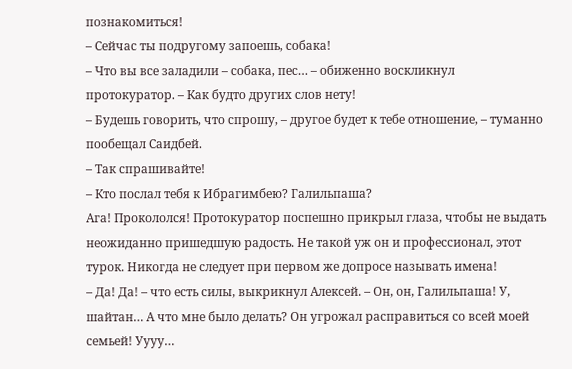познакомиться!
– Сейчас ты подругому запоешь, собака!
– Что вы все заладили – собака, пес… – обиженно воскликнул протокуратор. – Как будто других слов нету!
– Будешь говорить, что спрошу, – другое будет к тебе отношение, – туманно пообещал Саидбей.
– Так спрашивайте!
– Кто послал тебя к Ибрагимбею? Галильпаша?
Ага! Прокололся! Протокуратор поспешно прикрыл глаза, чтобы не выдать неожиданно пришедшую радость. Не такой уж он и профессионал, этот турок. Никогда не следует при первом же допросе называть имена!
– Да! Да! – что есть силы, выкрикнул Алексей. – Он, он, Галильпаша! У, шайтан… А что мне было делать? Он угрожал расправиться со всей моей семьей! Уууу…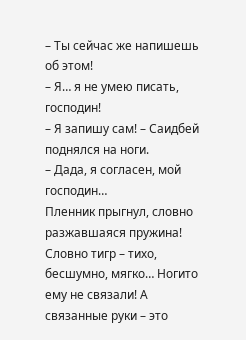– Ты сейчас же напишешь об этом!
– Я… я не умею писать, господин!
– Я запишу сам! – Саидбей поднялся на ноги.
– Дада, я согласен, мой господин…
Пленник прыгнул, словно разжавшаяся пружина! Словно тигр – тихо, бесшумно, мягко… Ногито ему не связали! А связанные руки – это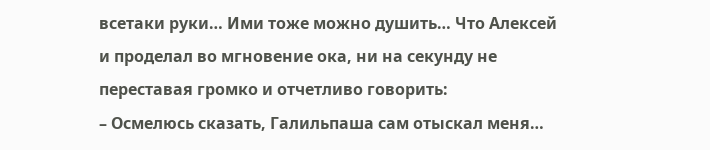всетаки руки… Ими тоже можно душить… Что Алексей и проделал во мгновение ока, ни на секунду не переставая громко и отчетливо говорить:
– Осмелюсь сказать, Галильпаша сам отыскал меня…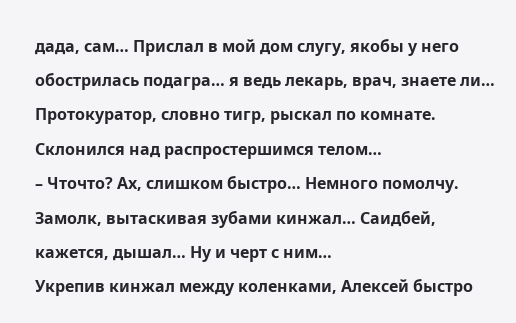дада, сам… Прислал в мой дом слугу, якобы у него обострилась подагра… я ведь лекарь, врач, знаете ли…
Протокуратор, словно тигр, рыскал по комнате. Склонился над распростершимся телом…
– Чточто? Ах, слишком быстро… Немного помолчу.
Замолк, вытаскивая зубами кинжал… Саидбей, кажется, дышал… Ну и черт с ним…
Укрепив кинжал между коленками, Алексей быстро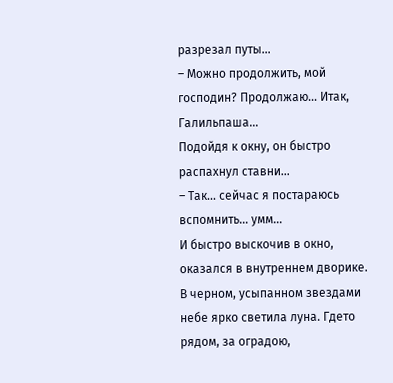разрезал путы…
– Можно продолжить, мой господин? Продолжаю… Итак, Галильпаша…
Подойдя к окну, он быстро распахнул ставни…
– Так… сейчас я постараюсь вспомнить… умм…
И быстро выскочив в окно, оказался в внутреннем дворике. В черном, усыпанном звездами небе ярко светила луна. Гдето рядом, за оградою,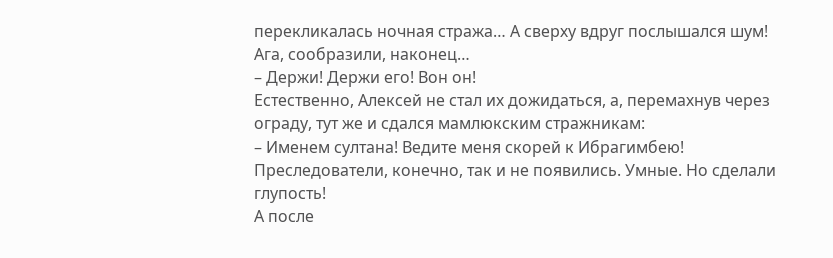перекликалась ночная стража… А сверху вдруг послышался шум! Ага, сообразили, наконец…
– Держи! Держи его! Вон он!
Естественно, Алексей не стал их дожидаться, а, перемахнув через ограду, тут же и сдался мамлюкским стражникам:
– Именем султана! Ведите меня скорей к Ибрагимбею!
Преследователи, конечно, так и не появились. Умные. Но сделали глупость!
А после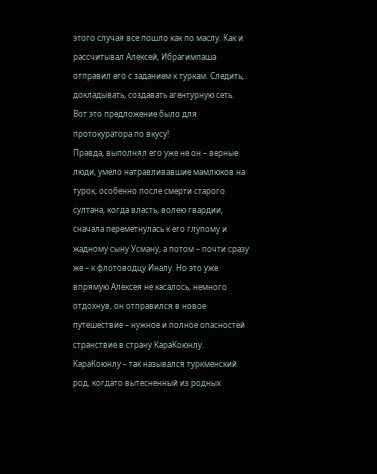этого случая все пошло как по маслу. Как и рассчитывал Алексей, Ибрагимпаша отправил его с заданием к туркам. Следить, докладывать, создавать агентурную сеть. Вот это предложение было для протокуратора по вкусу!
Правда, выполнял его уже не он – верные люди, умело натравливавшие мамлюков на турок, особенно после смерти старого султана, когда власть, волею гвардии, сначала переметнулась к его глупому и жадному сыну Усману, а потом – почти сразу же – к флотоводцу Иналу. Но это уже впрямую Алексея не касалось, немного отдохнув, он отправился в новое путешествие – нужное и полное опасностей странствие в страну КараКоюнлу.
КараКоюнлу – так назывался туркменский род, когдато вытесненный из родных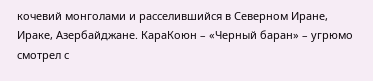кочевий монголами и расселившийся в Северном Иране, Ираке, Азербайджане. КараКоюн – «Черный баран» – угрюмо смотрел с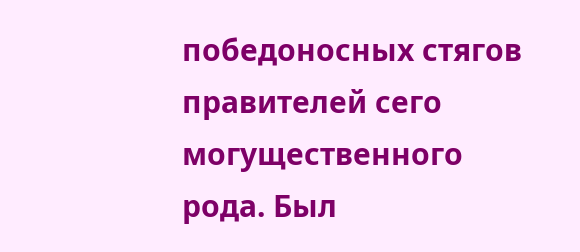победоносных стягов правителей сего могущественного рода. Был